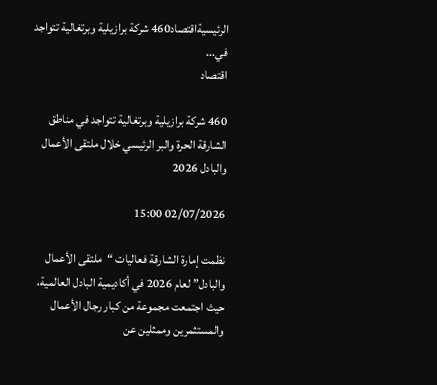الرئيسيةاقتصاد460 شركة برازيلية وبرتغالية تتواجد في...
اقتصاد

460 شركة برازيلية وبرتغالية تتواجد في مناطق الشارقة الحرة والبر الرئيسي خلال ملتقى الأعمال والبادل 2026

02/07/2026 15:00

نظمت إمارة الشارقة فعاليات “ملتقى الأعمال والبادل” لعام 2026 في أكاديمية البادل العالمية، حيث اجتمعت مجموعة من كبار رجال الأعمال والمستثمرين وممثلين عن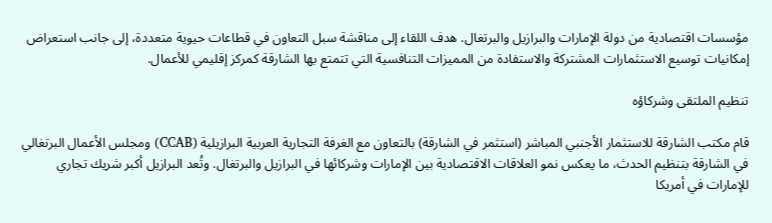مؤسسات اقتصادية من دولة الإمارات والبرازيل والبرتغال. هدف اللقاء إلى مناقشة سبل التعاون في قطاعات حيوية متعددة، إلى جانب استعراض إمكانيات توسيع الاستثمارات المشتركة والاستفادة من المميزات التنافسية التي تتمتع بها الشارقة كمركز إقليمي للأعمال.

تنظيم الملتقى وشركاؤه

قام مكتب الشارقة للاستثمار الأجنبي المباشر (استثمر في الشارقة) بالتعاون مع الغرفة التجارية العربية البرازيلية (CCAB) ومجلس الأعمال البرتغالي في الشارقة بتنظيم الحدث، ما يعكس نمو العلاقات الاقتصادية بين الإمارات وشركائها في البرازيل والبرتغال. وتُعد البرازيل أكبر شريك تجاري للإمارات في أمريكا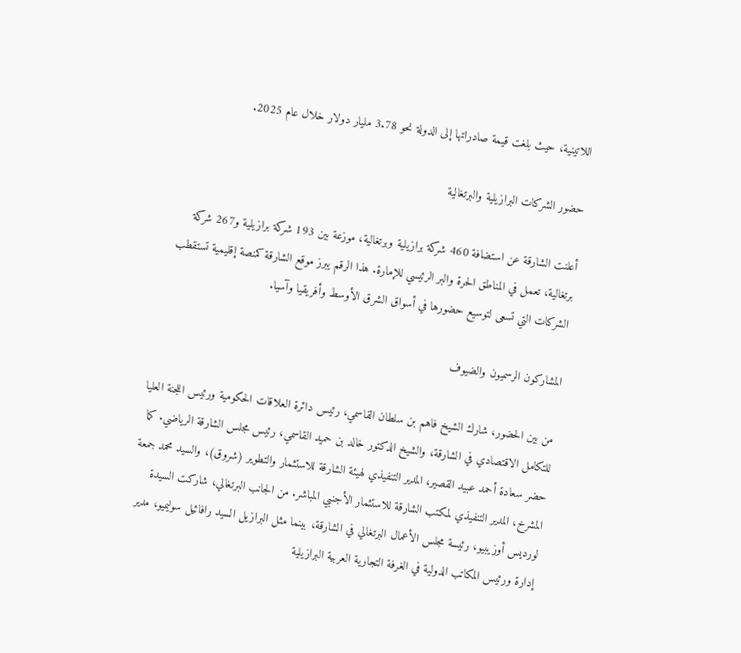اللاتينية، حيث بلغت قيمة صادراتها إلى الدولة نحو 3.78 مليار دولار خلال عام 2025.

حضور الشركات البرازيلية والبرتغالية

أعلنت الشارقة عن استضافة 460 شركة برازيلية وبرتغالية، موزعة بين 193 شركة برازيلية و267 شركة برتغالية، تعمل في المناطق الحرة والبر الرئيسي للإمارة. هذا الرقم يبرز موقع الشارقة كمنصة إقليمية تستقطب الشركات التي تسعى لتوسيع حضورها في أسواق الشرق الأوسط وأفريقيا وآسيا.

المشاركون الرسميون والضيوف

من بين الحضور، شارك الشيخ فاهم بن سلطان القاسمي، رئيس دائرة العلاقات الحكومية ورئيس اللجنة العليا للتكامل الاقتصادي في الشارقة، والشيخ الدكتور خالد بن حميد القاسمي، رئيس مجلس الشارقة الرياضي. كما حضر سعادة أحمد عبيد القصير، المدير التنفيذي لهيئة الشارقة للاستثمار والتطوير (شروق)، والسيد محمد جمعة المشرخ، المدير التنفيذي لمكتب الشارقة للاستثمار الأجنبي المباشر. من الجانب البرتغالي، شاركت السيدة لورديس أوزيبيو، رئيسة مجلس الأعمال البرتغالي في الشارقة، بينما مثل البرازيل السيد رافائيل سوليميو، مدير إدارة ورئيس المكاتب الدولية في الغرفة التجارية العربية البرازيلية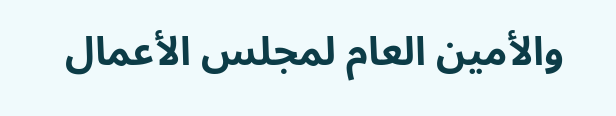والأمين العام لمجلس الأعمال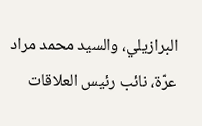البرازيلي، والسيد محمد مراد عرّة، نائب رئيس العلاقات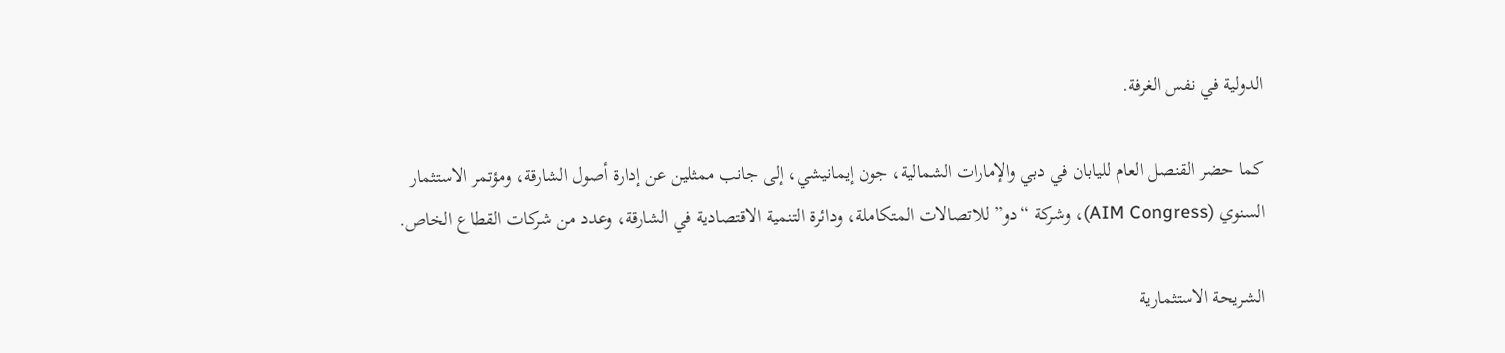الدولية في نفس الغرفة.

كما حضر القنصل العام لليابان في دبي والإمارات الشمالية، جون إيمانيشي، إلى جانب ممثلين عن إدارة أصول الشارقة، ومؤتمر الاستثمار السنوي (AIM Congress)، وشركة “دو” للاتصالات المتكاملة، ودائرة التنمية الاقتصادية في الشارقة، وعدد من شركات القطاع الخاص.

الشريحة الاستثمارية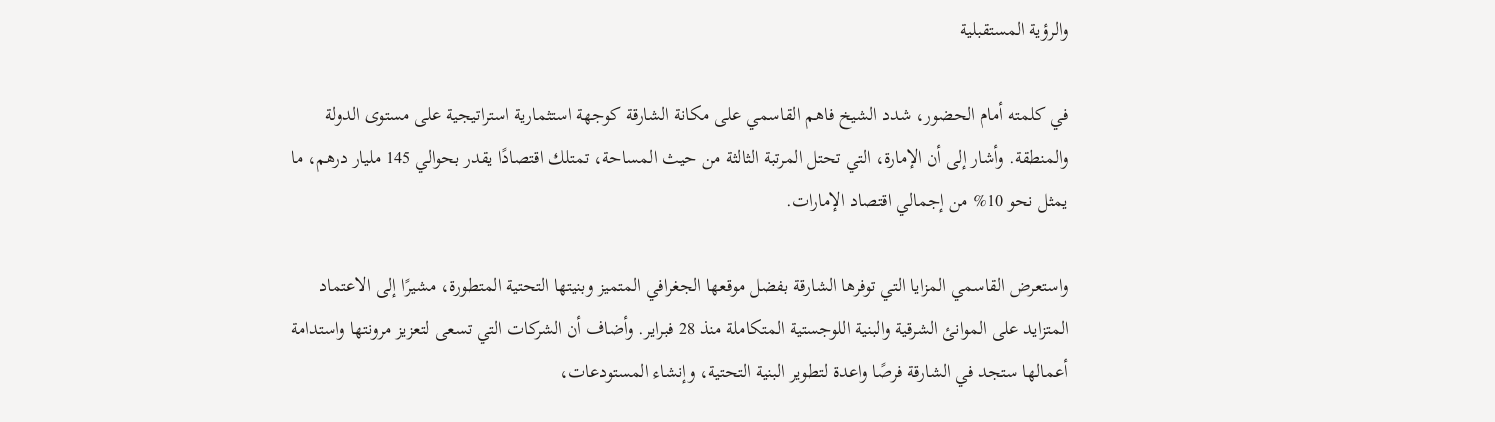والرؤية المستقبلية

في كلمته أمام الحضور، شدد الشيخ فاهم القاسمي على مكانة الشارقة كوجهة استثمارية استراتيجية على مستوى الدولة والمنطقة. وأشار إلى أن الإمارة، التي تحتل المرتبة الثالثة من حيث المساحة، تمتلك اقتصادًا يقدر بحوالي 145 مليار درهم، ما يمثل نحو 10% من إجمالي اقتصاد الإمارات.

واستعرض القاسمي المزايا التي توفرها الشارقة بفضل موقعها الجغرافي المتميز وبنيتها التحتية المتطورة، مشيرًا إلى الاعتماد المتزايد على الموانئ الشرقية والبنية اللوجستية المتكاملة منذ 28 فبراير. وأضاف أن الشركات التي تسعى لتعزيز مرونتها واستدامة أعمالها ستجد في الشارقة فرصًا واعدة لتطوير البنية التحتية، وإنشاء المستودعات،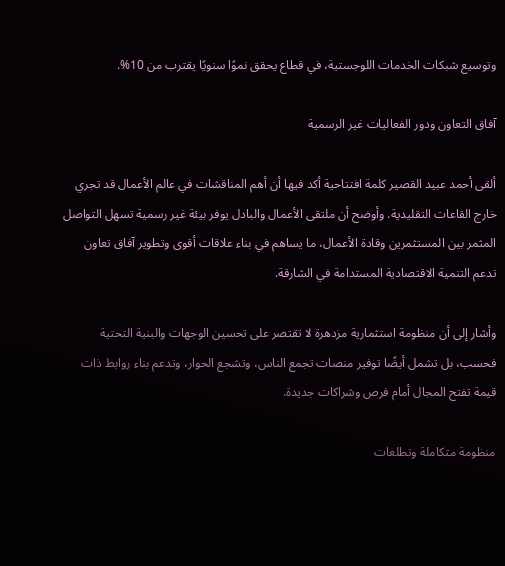وتوسيع شبكات الخدمات اللوجستية، في قطاع يحقق نموًا سنويًا يقترب من 10%.

آفاق التعاون ودور الفعاليات غير الرسمية

ألقى أحمد عبيد القصير كلمة افتتاحية أكد فيها أن أهم المناقشات في عالم الأعمال قد تجري خارج القاعات التقليدية. وأوضح أن ملتقى الأعمال والبادل يوفر بيئة غير رسمية تسهل التواصل المثمر بين المستثمرين وقادة الأعمال، ما يساهم في بناء علاقات أقوى وتطوير آفاق تعاون تدعم التنمية الاقتصادية المستدامة في الشارقة.

وأشار إلى أن منظومة استثمارية مزدهرة لا تقتصر على تحسين الوجهات والبنية التحتية فحسب، بل تشمل أيضًا توفير منصات تجمع الناس، وتشجع الحوار، وتدعم بناء روابط ذات قيمة تفتح المجال أمام فرص وشراكات جديدة.

منظومة متكاملة وتطلعات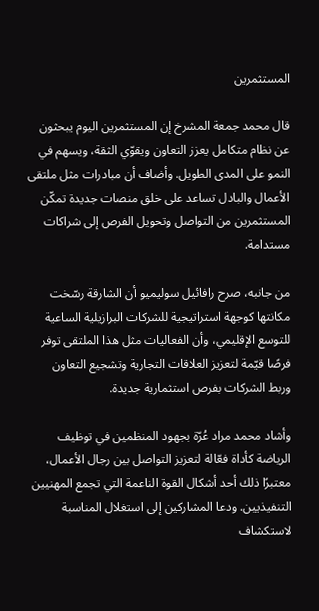المستثمرين

قال محمد جمعة المشرخ إن المستثمرين اليوم يبحثون عن نظام متكامل يعزز التعاون ويقوّي الثقة، ويسهم في النمو على المدى الطويل. وأضاف أن مبادرات مثل ملتقى الأعمال والبادل تساعد على خلق منصات جديدة تمكّن المستثمرين من التواصل وتحويل الفرص إلى شراكات مستدامة.

من جانبه، صرح رافائيل سوليميو أن الشارقة رسّخت مكانتها كوجهة استراتيجية للشركات البرازيلية الساعية للتوسع الإقليمي، وأن الفعاليات مثل هذا الملتقى توفر فرصًا قيّمة لتعزيز العلاقات التجارية وتشجيع التعاون وربط الشركات بفرص استثمارية جديدة.

وأشاد محمد مراد عُرّة بجهود المنظمين في توظيف الرياضة كأداة فعّالة لتعزيز التواصل بين رجال الأعمال، معتبرًا ذلك أحد أشكال القوة الناعمة التي تجمع المهنيين التنفيذيين. ودعا المشاركين إلى استغلال المناسبة لاستكشاف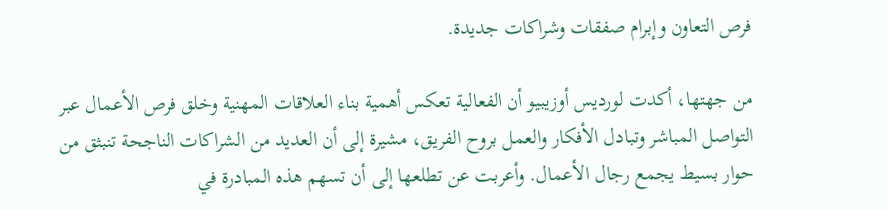فرص التعاون وإبرام صفقات وشراكات جديدة.

من جهتها، أكدت لورديس أوزيبيو أن الفعالية تعكس أهمية بناء العلاقات المهنية وخلق فرص الأعمال عبر التواصل المباشر وتبادل الأفكار والعمل بروح الفريق، مشيرة إلى أن العديد من الشراكات الناجحة تنبثق من حوار بسيط يجمع رجال الأعمال. وأعربت عن تطلعها إلى أن تسهم هذه المبادرة في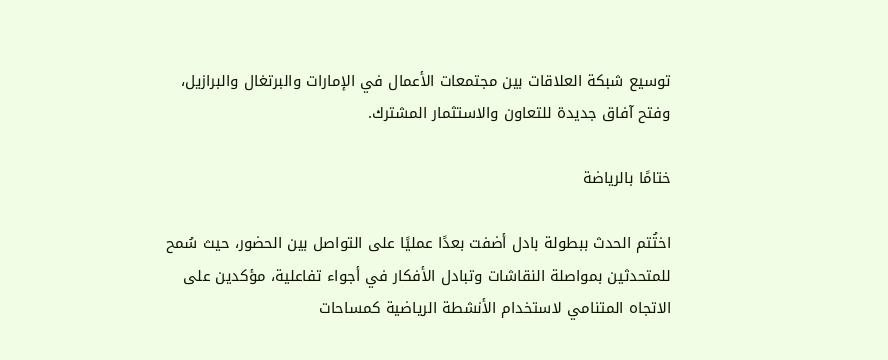توسيع شبكة العلاقات بين مجتمعات الأعمال في الإمارات والبرتغال والبرازيل، وفتح آفاق جديدة للتعاون والاستثمار المشترك.

ختامًا بالرياضة

اختُتم الحدث ببطولة بادل أضفت بعدًا عمليًا على التواصل بين الحضور، حيث سُمح للمتحدثين بمواصلة النقاشات وتبادل الأفكار في أجواء تفاعلية، مؤكدين على الاتجاه المتنامي لاستخدام الأنشطة الرياضية كمساحات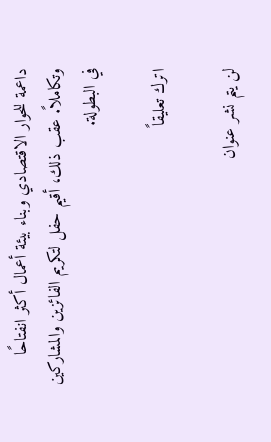داعمة للحوار الاقتصادي وبناء بيئة أعمال أكثر انفتاحًا وتكاملاً. عقب ذلك، أقيم حفل لتكريم الفائزين والمشاركين في البطولة.

اترك تعليقاً

لن يتم نشر عنوان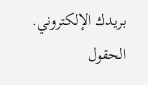بريدك الإلكتروني. الحقول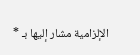الإلزامية مشار إليها بـ *